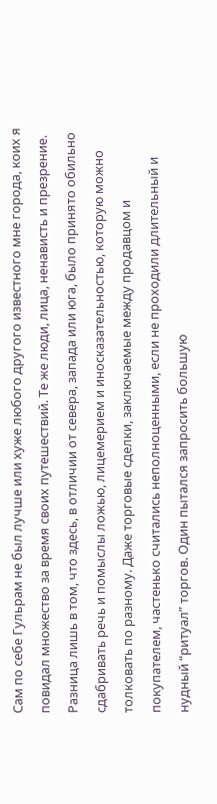Сам по себе Гульрам не был лучше или хуже любого другого известного мне города, коих я повидал множество за время своих путешествий. Те же люди, лица, ненависть и презрение. Разница лишь в том, что здесь, в отличии от севера, запада или юга, было принято обильно сдабривать речь и помыслы ложью, лицемерием и иносказательностью, которую можно толковать по разному. Даже торговые сделки, заключаемые между продавцом и покупателем, частенько считались неполноценными, если не проходили длительный и нудный “ритуал” торгов. Один пытался запросить большую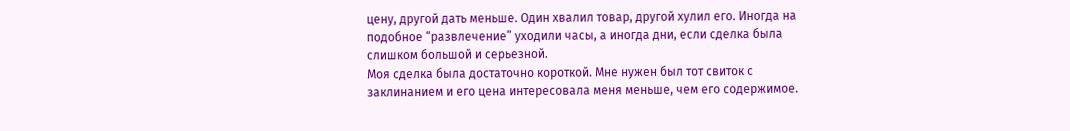цену, другой дать меньше. Один хвалил товар, другой хулил его. Иногда на подобное “развлечение” уходили часы, а иногда дни, если сделка была слишком большой и серьезной.
Моя сделка была достаточно короткой. Мне нужен был тот свиток с заклинанием и его цена интересовала меня меньше, чем его содержимое.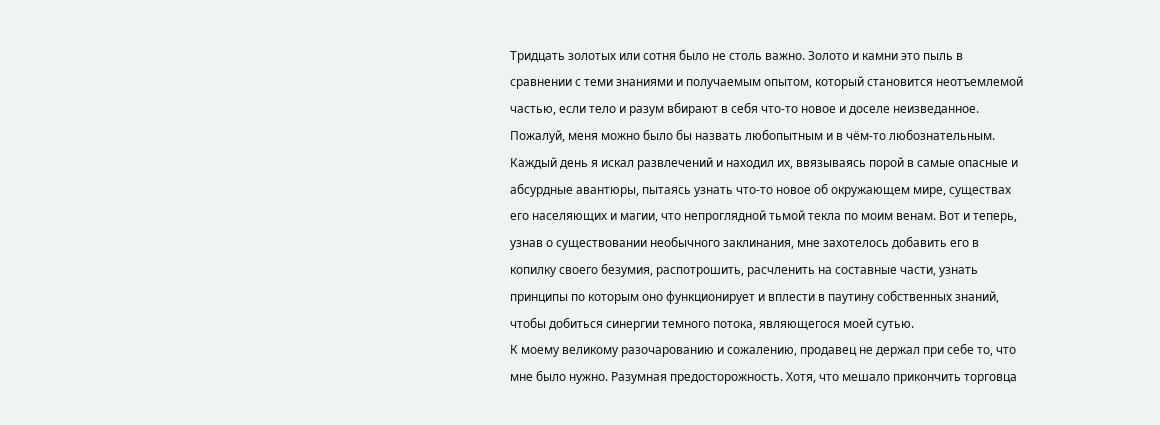Тридцать золотых или сотня было не столь важно. Золото и камни это пыль в сравнении с теми знаниями и получаемым опытом, который становится неотъемлемой частью, если тело и разум вбирают в себя что-то новое и доселе неизведанное. Пожалуй, меня можно было бы назвать любопытным и в чём-то любознательным. Каждый день я искал развлечений и находил их, ввязываясь порой в самые опасные и абсурдные авантюры, пытаясь узнать что-то новое об окружающем мире, существах его населяющих и магии, что непроглядной тьмой текла по моим венам. Вот и теперь, узнав о существовании необычного заклинания, мне захотелось добавить его в копилку своего безумия, распотрошить, расчленить на составные части, узнать принципы по которым оно функционирует и вплести в паутину собственных знаний, чтобы добиться синергии темного потока, являющегося моей сутью.
К моему великому разочарованию и сожалению, продавец не держал при себе то, что мне было нужно. Разумная предосторожность. Хотя, что мешало прикончить торговца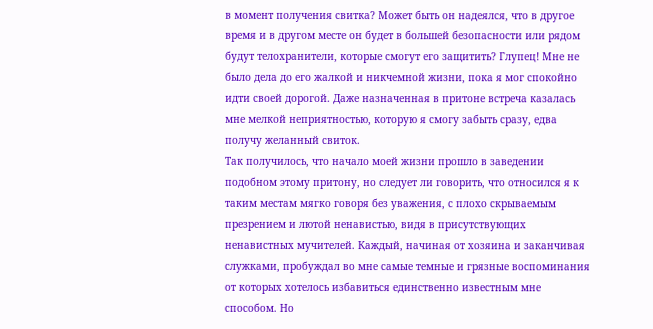в момент получения свитка? Может быть он надеялся, что в другое время и в другом месте он будет в большей безопасности или рядом будут телохранители, которые смогут его защитить? Глупец! Мне не было дела до его жалкой и никчемной жизни, пока я мог спокойно идти своей дорогой. Даже назначенная в притоне встреча казалась мне мелкой неприятностью, которую я смогу забыть сразу, едва получу желанный свиток.
Так получилось, что начало моей жизни прошло в заведении подобном этому притону, но следует ли говорить, что относился я к таким местам мягко говоря без уважения, с плохо скрываемым презрением и лютой ненавистью, видя в присутствующих ненавистных мучителей. Каждый, начиная от хозяина и заканчивая служками, пробуждал во мне самые темные и грязные воспоминания от которых хотелось избавиться единственно известным мне способом. Но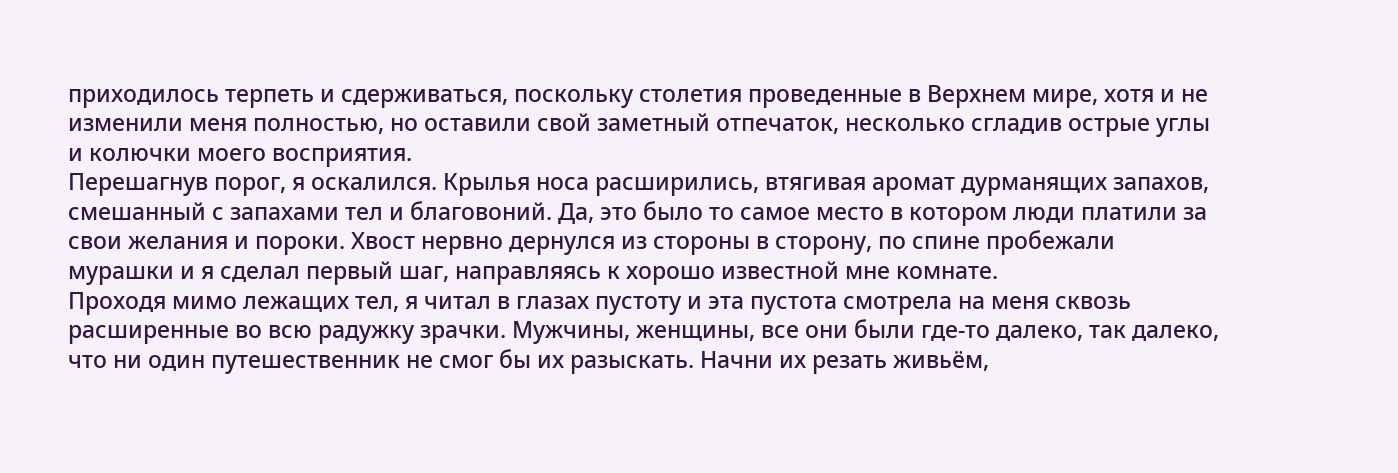приходилось терпеть и сдерживаться, поскольку столетия проведенные в Верхнем мире, хотя и не изменили меня полностью, но оставили свой заметный отпечаток, несколько сгладив острые углы и колючки моего восприятия.
Перешагнув порог, я оскалился. Крылья носа расширились, втягивая аромат дурманящих запахов, смешанный с запахами тел и благовоний. Да, это было то самое место в котором люди платили за свои желания и пороки. Хвост нервно дернулся из стороны в сторону, по спине пробежали мурашки и я сделал первый шаг, направляясь к хорошо известной мне комнате.
Проходя мимо лежащих тел, я читал в глазах пустоту и эта пустота смотрела на меня сквозь расширенные во всю радужку зрачки. Мужчины, женщины, все они были где-то далеко, так далеко, что ни один путешественник не смог бы их разыскать. Начни их резать живьём,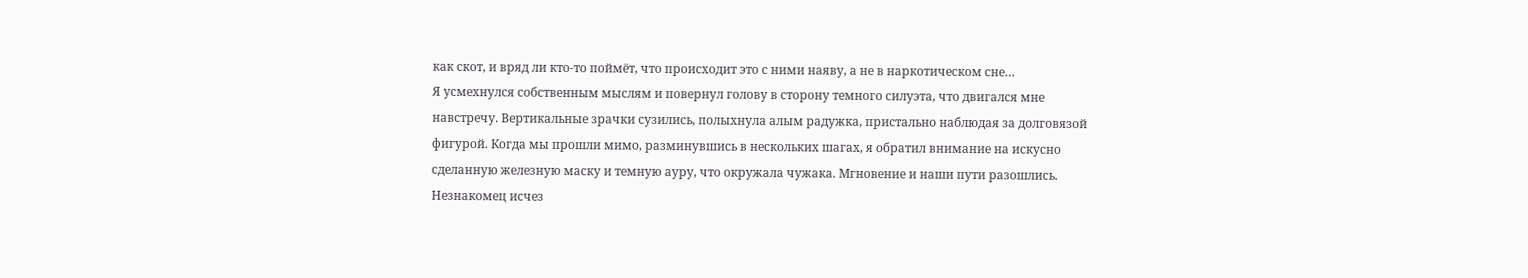как скот, и вряд ли кто-то поймёт, что происходит это с ними наяву, а не в наркотическом сне…
Я усмехнулся собственным мыслям и повернул голову в сторону темного силуэта, что двигался мне навстречу. Вертикальные зрачки сузились, полыхнула алым радужка, пристально наблюдая за долговязой фигурой. Когда мы прошли мимо, разминувшись в нескольких шагах, я обратил внимание на искусно сделанную железную маску и темную ауру, что окружала чужака. Мгновение и наши пути разошлись. Незнакомец исчез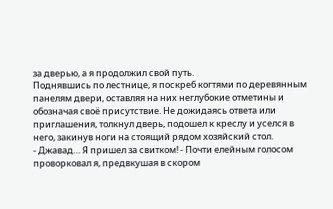за дверью, а я продолжил свой путь.
Поднявшись по лестнице, я поскреб когтями по деревянным панелям двери, оставляя на них неглубокие отметины и обозначая своё присутствие. Не дожидаясь ответа или приглашения, толкнул дверь, подошел к креслу и уселся в него, закинув ноги на стоящий рядом хозяйский стол.
- Джавад… Я пришел за свитком! - Почти елейным голосом проворковал я, предвкушая в скором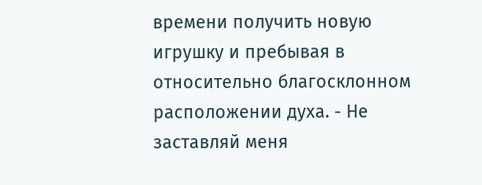времени получить новую игрушку и пребывая в относительно благосклонном расположении духа. - Не заставляй меня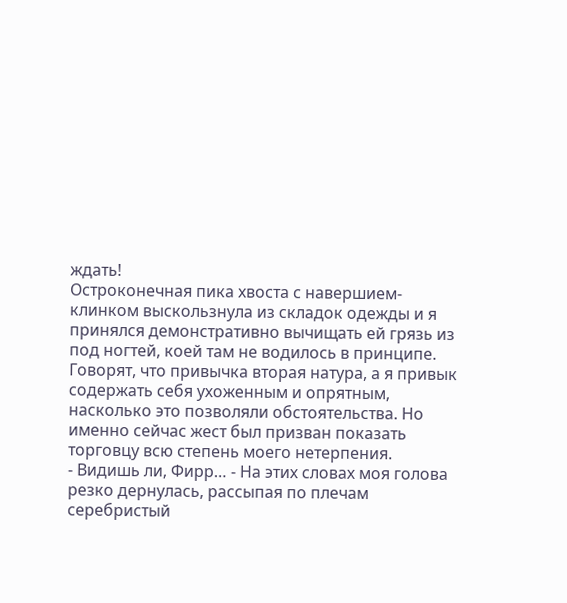ждать!
Остроконечная пика хвоста с навершием-клинком выскользнула из складок одежды и я принялся демонстративно вычищать ей грязь из под ногтей, коей там не водилось в принципе. Говорят, что привычка вторая натура, а я привык содержать себя ухоженным и опрятным, насколько это позволяли обстоятельства. Но именно сейчас жест был призван показать торговцу всю степень моего нетерпения.
- Видишь ли, Фирр… - На этих словах моя голова резко дернулась, рассыпая по плечам серебристый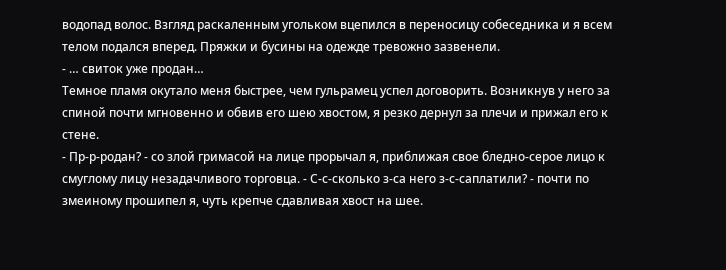водопад волос. Взгляд раскаленным угольком вцепился в переносицу собеседника и я всем телом подался вперед. Пряжки и бусины на одежде тревожно зазвенели.
- … свиток уже продан…
Темное пламя окутало меня быстрее, чем гульрамец успел договорить. Возникнув у него за спиной почти мгновенно и обвив его шею хвостом, я резко дернул за плечи и прижал его к стене.
- Пр-р-родан? - со злой гримасой на лице прорычал я, приближая свое бледно-серое лицо к смуглому лицу незадачливого торговца. - С-с-сколько з-са него з-с-саплатили? - почти по змеиному прошипел я, чуть крепче сдавливая хвост на шее.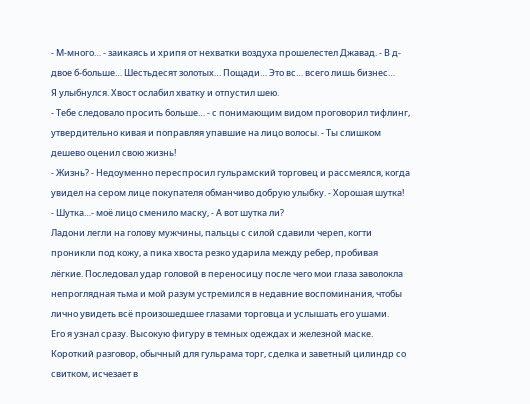- М-много… - заикаясь и хрипя от нехватки воздуха прошелестел Джавад. - В д-двое б-больше… Шестьдесят золотых… Пощади… Это вс… всего лишь бизнес…
Я улыбнулся. Хвост ослабил хватку и отпустил шею.
- Тебе следовало просить больше… - с понимающим видом проговорил тифлинг, утвердительно кивая и поправляя упавшие на лицо волосы. - Ты слишком дешево оценил свою жизнь!
- Жизнь? - Недоуменно переспросил гульрамский торговец и рассмеялся, когда увидел на сером лице покупателя обманчиво добрую улыбку. - Хорошая шутка!
- Шутка…- моё лицо сменило маску, - А вот шутка ли?
Ладони легли на голову мужчины, пальцы с силой сдавили череп, когти проникли под кожу, а пика хвоста резко ударила между ребер, пробивая лёгкие. Последовал удар головой в переносицу после чего мои глаза заволокла непроглядная тьма и мой разум устремился в недавние воспоминания, чтобы лично увидеть всё произошедшее глазами торговца и услышать его ушами.
Его я узнал сразу. Высокую фигуру в темных одеждах и железной маске. Короткий разговор, обычный для гульрама торг, сделка и заветный цилиндр со свитком, исчезает в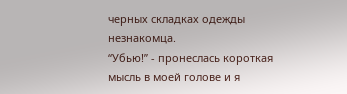черных складках одежды незнакомца.
“Убью!” - пронеслась короткая мысль в моей голове и я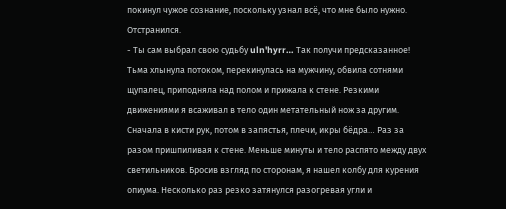покинул чужое сознание, поскольку узнал всё, что мне было нужно. Отстранился.
- Ты сам выбрал свою судьбу uln'hyrr… Так получи предсказанное!
Тьма хлынула потоком, перекинулась на мужчину, обвила сотнями щупалец, приподняла над полом и прижала к стене. Резкими движениями я всаживал в тело один метательный нож за другим. Сначала в кисти рук, потом в запястья, плечи, икры бёдра… Раз за разом пришпиливая к стене. Меньше минуты и тело распято между двух светильников. Бросив взгляд по сторонам, я нашел колбу для курения опиума. Несколько раз резко затянулся разогревая угли и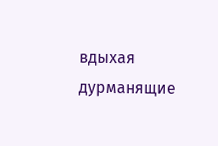вдыхая дурманящие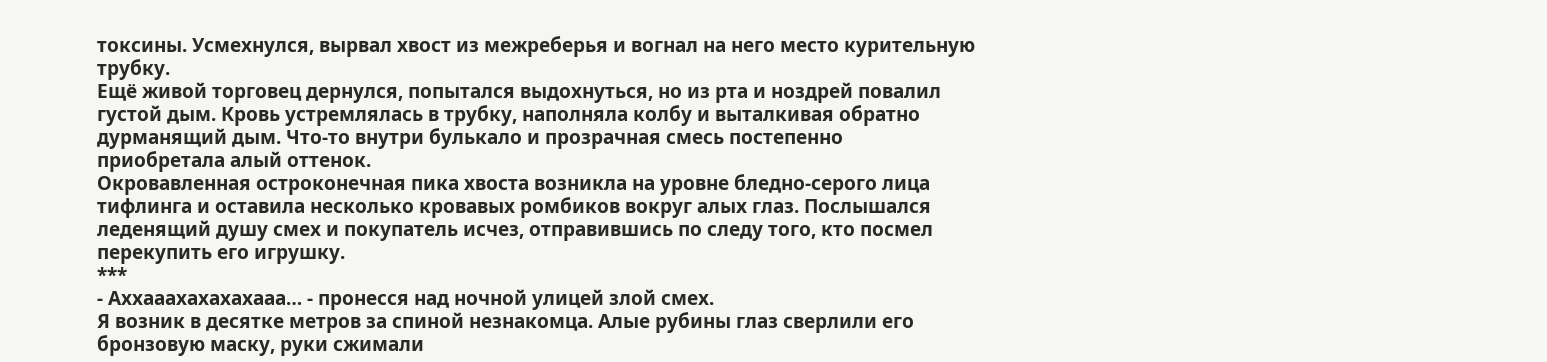токсины. Усмехнулся, вырвал хвост из межреберья и вогнал на него место курительную трубку.
Ещё живой торговец дернулся, попытался выдохнуться, но из рта и ноздрей повалил густой дым. Кровь устремлялась в трубку, наполняла колбу и выталкивая обратно дурманящий дым. Что-то внутри булькало и прозрачная смесь постепенно приобретала алый оттенок.
Окровавленная остроконечная пика хвоста возникла на уровне бледно-серого лица тифлинга и оставила несколько кровавых ромбиков вокруг алых глаз. Послышался леденящий душу смех и покупатель исчез, отправившись по следу того, кто посмел перекупить его игрушку.
***
- Аххааахахахахааа… - пронесся над ночной улицей злой смех.
Я возник в десятке метров за спиной незнакомца. Алые рубины глаз сверлили его бронзовую маску, руки сжимали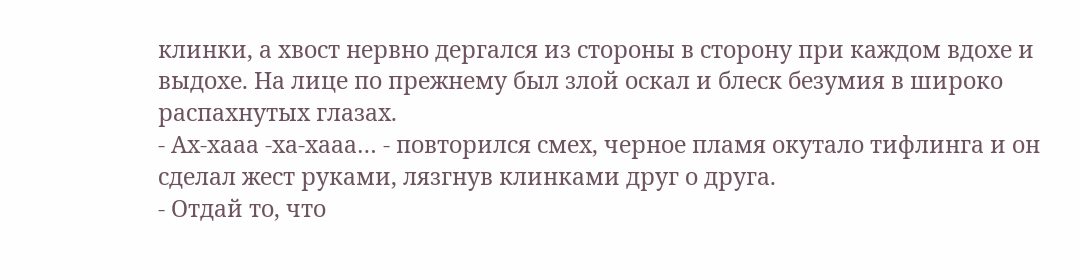клинки, а хвост нервно дергался из стороны в сторону при каждом вдохе и выдохе. На лице по прежнему был злой оскал и блеск безумия в широко распахнутых глазах.
- Ах-хааа -ха-хааа… - повторился смех, черное пламя окутало тифлинга и он сделал жест руками, лязгнув клинками друг о друга.
- Отдай то, что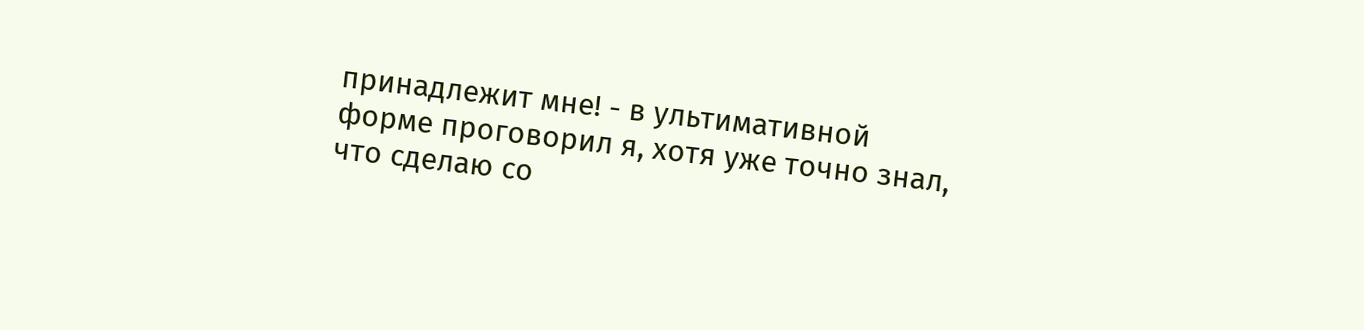принадлежит мне! - в ультимативной форме проговорил я, хотя уже точно знал, что сделаю со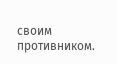своим противником.